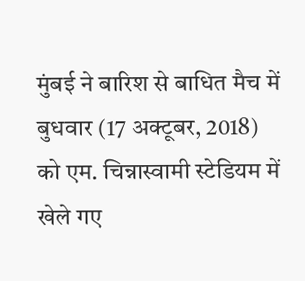मुंबई ने बारिश से बाधित मैच में बुधवार (17 अक्टूबर, 2018) को एम. चिन्नास्वामी स्टेडियम में खेले गए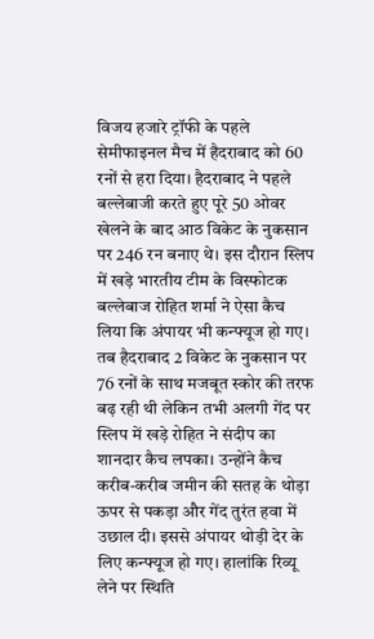विजय हजारे ट्रॉफी के पहले सेमीफाइनल मैच में हैदराबाद को 60 रनों से हरा दिया। हैदराबाद ने पहले बल्लेबाजी करते हुए पूरे 50 ओवर खेलने के बाद आठ विकेट के नुकसान पर 246 रन बनाए थे। इस दौरान स्लिप में खड़े भारतीय टीम के विस्फोटक बल्लेबाज रोहित शर्मा ने ऐसा कैच लिया कि अंपायर भी कन्फ्यूज हो गए। तब हैदराबाद 2 विकेट के नुकसान पर 76 रनों के साथ मजबूत स्कोर की तरफ बढ़ रही थी लेकिन तभी अलगी गेंद पर स्लिप में खड़े रोहित ने संदीप का शानदार कैच लपका। उन्होंने कैच करीब-करीब जमीन की सतह के थोड़ा ऊपर से पकड़ा और गेंद तुरंत हवा में उछाल दी। इससे अंपायर थोड़ी देर के लिए कन्फ्यूज हो गए। हालांकि रिव्यू लेने पर स्थिति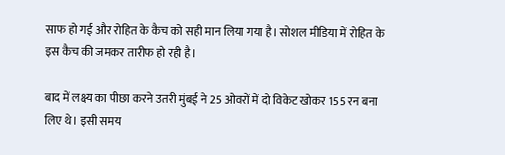साफ हो गई और रोहित के कैच को सही मान लिया गया है। सोशल मीडिया में रोहित के इस कैच की जमकर तारीफ हो रही है।

बाद में लक्ष्य का पीछा करने उतरी मुंबई ने 25 ओवरों में दो विकेट खोकर 155 रन बना लिए थे। इसी समय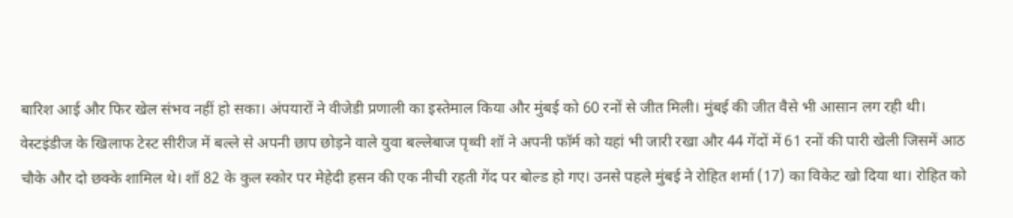बारिश आई और फिर खेल संभव नहीं हो सका। अंपयारों ने वीजेडी प्रणाली का इस्तेमाल किया और मुंबई को 60 रनों से जीत मिली। मुंबई की जीत वैसे भी आसान लग रही थी। वेस्टइंडीज के खिलाफ टेस्ट सीरीज में बल्ले से अपनी छाप छोड़ने वाले युवा बल्लेबाज पृथ्वी शॉ ने अपनी फॉर्म को यहां भी जारी रखा और 44 गेंदों में 61 रनों की पारी खेली जिसमें आठ चौके और दो छक्के शामिल थे। शॉ 82 के कुल स्कोर पर मेहेदी हसन की एक नीची रहती गेंद पर बोल्ड हो गए। उनसे पहले मुंबई ने रोहित शर्मा (17) का विकेट खो दिया था। रोहित को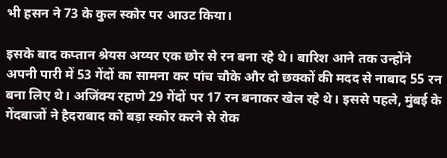भी हसन ने 73 के कुल स्कोर पर आउट किया।

इसके बाद कप्तान श्रेयस अय्यर एक छोर से रन बना रहे थे। बारिश आने तक उन्होंने अपनी पारी में 53 गेंदों का सामना कर पांच चौके और दो छक्कों की मदद से नाबाद 55 रन बना लिए थे। अजिंक्य रहाणे 29 गेंदों पर 17 रन बनाकर खेल रहे थे। इससे पहले, मुंबई के गेंदबाजों ने हैदराबाद को बड़ा स्कोर करने से रोक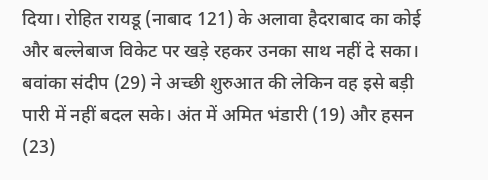दिया। रोहित रायडू (नाबाद 121) के अलावा हैदराबाद का कोई और बल्लेबाज विकेट पर खड़े रहकर उनका साथ नहीं दे सका। बवांका संदीप (29) ने अच्छी शुरुआत की लेकिन वह इसे बड़ी पारी में नहीं बदल सके। अंत में अमित भंडारी (19) और हसन (23)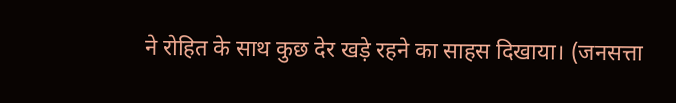ने रोहित के साथ कुछ देर खड़े रहने का साहस दिखाया। (जनसत्ता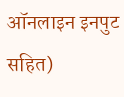ऑनलाइन इनपुट सहित)